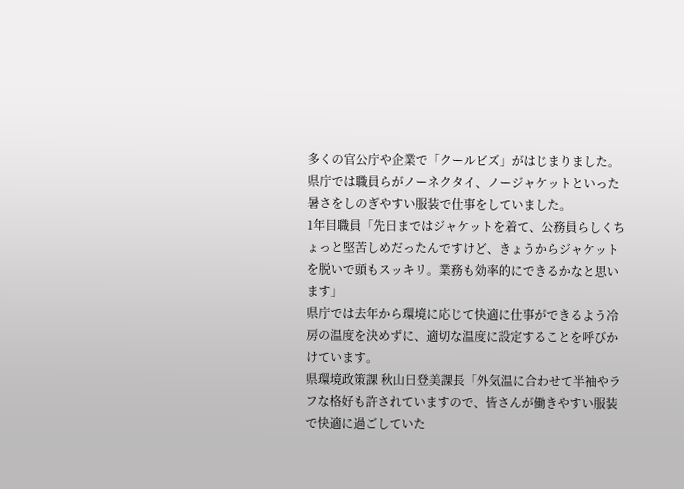多くの官公庁や企業で「クールビズ」がはじまりました。
県庁では職員らがノーネクタイ、ノージャケットといった暑さをしのぎやすい服装で仕事をしていました。
1年目職員「先日まではジャケットを着て、公務員らしくちょっと堅苦しめだったんですけど、きょうからジャケットを脱いで頭もスッキリ。業務も効率的にできるかなと思います」
県庁では去年から環境に応じて快適に仕事ができるよう冷房の温度を決めずに、適切な温度に設定することを呼びかけています。
県環境政策課 秋山日登美課長「外気温に合わせて半袖やラフな格好も許されていますので、皆さんが働きやすい服装で快適に過ごしていた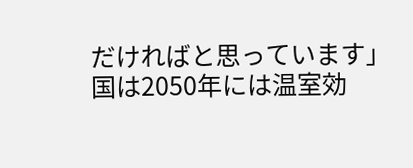だければと思っています」
国は2050年には温室効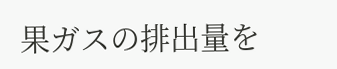果ガスの排出量を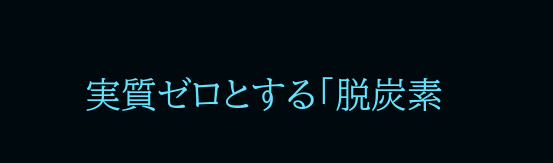実質ゼロとする「脱炭素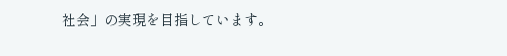社会」の実現を目指しています。